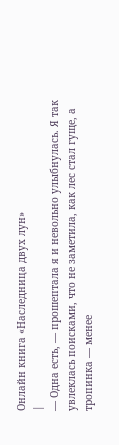Онлайн книга «Наследница двух лун»
|
— Одна есть, — прошептала я и невольно улыбнулась. Я так увлеклась поисками, что не заметила, как лес стал гуще, а тропинка — менее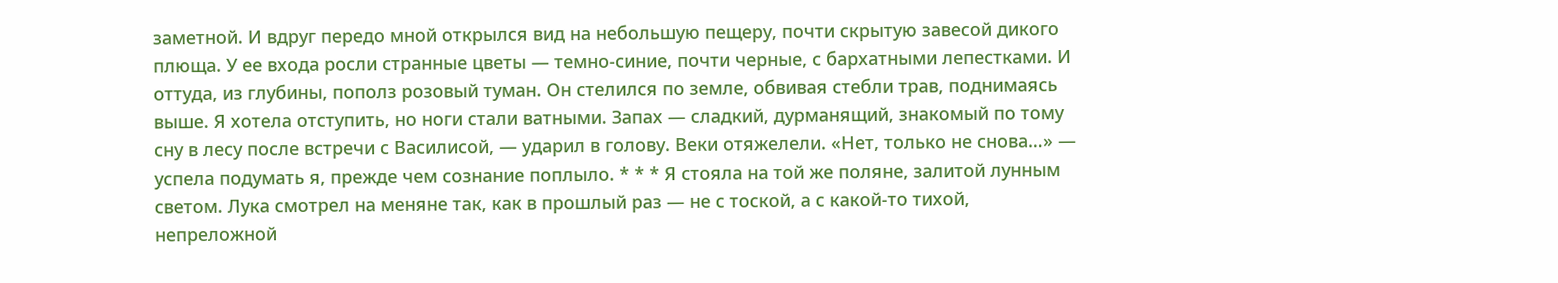заметной. И вдруг передо мной открылся вид на небольшую пещеру, почти скрытую завесой дикого плюща. У ее входа росли странные цветы — темно-синие, почти черные, с бархатными лепестками. И оттуда, из глубины, пополз розовый туман. Он стелился по земле, обвивая стебли трав, поднимаясь выше. Я хотела отступить, но ноги стали ватными. Запах — сладкий, дурманящий, знакомый по тому сну в лесу после встречи с Василисой, — ударил в голову. Веки отяжелели. «Нет, только не снова…» — успела подумать я, прежде чем сознание поплыло. * * * Я стояла на той же поляне, залитой лунным светом. Лука смотрел на меняне так, как в прошлый раз — не с тоской, а с какой-то тихой, непреложной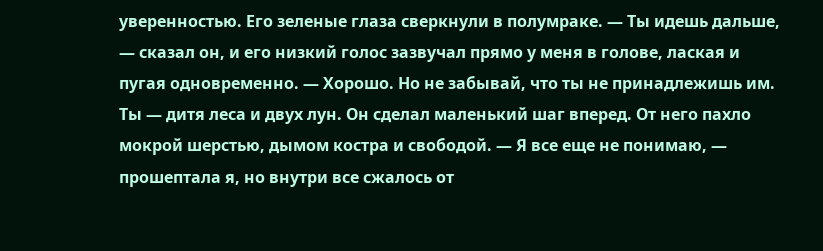уверенностью. Его зеленые глаза сверкнули в полумраке. — Ты идешь дальше, — сказал он, и его низкий голос зазвучал прямо у меня в голове, лаская и пугая одновременно. — Хорошо. Но не забывай, что ты не принадлежишь им. Ты — дитя леса и двух лун. Он сделал маленький шаг вперед. От него пахло мокрой шерстью, дымом костра и свободой. — Я все еще не понимаю, — прошептала я, но внутри все сжалось от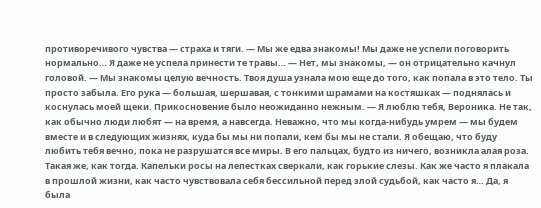противоречивого чувства — страха и тяги. — Мы же едва знакомы! Мы даже не успели поговорить нормально… Я даже не успела принести те травы… — Нет, мы знакомы, — он отрицательно качнул головой. — Мы знакомы целую вечность. Твоя душа узнала мою еще до того, как попала в это тело. Ты просто забыла. Его рука — большая, шершавая, с тонкими шрамами на костяшках — поднялась и коснулась моей щеки. Прикосновение было неожиданно нежным. — Я люблю тебя, Вероника. Не так, как обычно люди любят — на время, а навсегда. Неважно, что мы когда-нибудь умрем — мы будем вместе и в следующих жизнях, куда бы мы ни попали, кем бы мы не стали. Я обещаю, что буду любить тебя вечно, пока не разрушатся все миры. В его пальцах, будто из ничего, возникла алая роза. Такая же, как тогда. Капельки росы на лепестках сверкали, как горькие слезы. Как же часто я плакала в прошлой жизни, как часто чувствовала себя бессильной перед злой судьбой, как часто я… Да, я была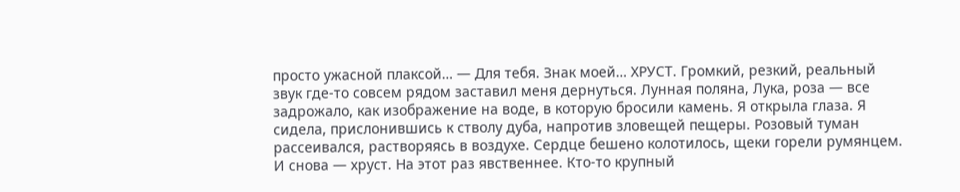просто ужасной плаксой… — Для тебя. Знак моей… ХРУСТ. Громкий, резкий, реальный звук где-то совсем рядом заставил меня дернуться. Лунная поляна, Лука, роза — все задрожало, как изображение на воде, в которую бросили камень. Я открыла глаза. Я сидела, прислонившись к стволу дуба, напротив зловещей пещеры. Розовый туман рассеивался, растворяясь в воздухе. Сердце бешено колотилось, щеки горели румянцем. И снова — хруст. На этот раз явственнее. Кто-то крупный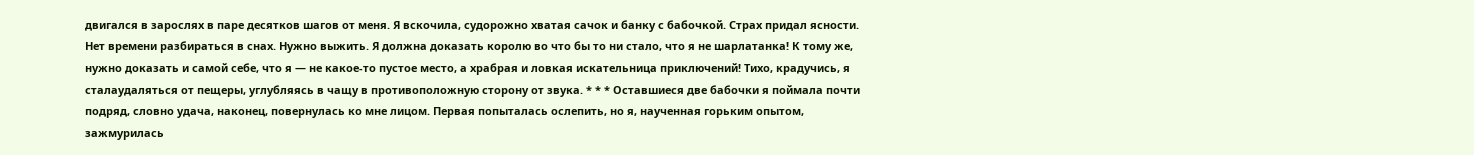двигался в зарослях в паре десятков шагов от меня. Я вскочила, судорожно хватая сачок и банку с бабочкой. Страх придал ясности. Нет времени разбираться в снах. Нужно выжить. Я должна доказать королю во что бы то ни стало, что я не шарлатанка! К тому же, нужно доказать и самой себе, что я — не какое-то пустое место, а храбрая и ловкая искательница приключений! Тихо, крадучись, я сталаудаляться от пещеры, углубляясь в чащу в противоположную сторону от звука. * * * Оставшиеся две бабочки я поймала почти подряд, словно удача, наконец, повернулась ко мне лицом. Первая попыталась ослепить, но я, наученная горьким опытом, зажмурилась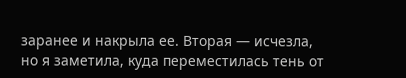заранее и накрыла ее. Вторая — исчезла, но я заметила, куда переместилась тень от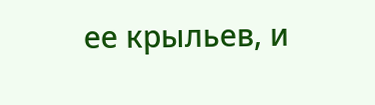ее крыльев, и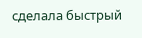сделала быстрый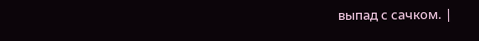выпад с сачком. |